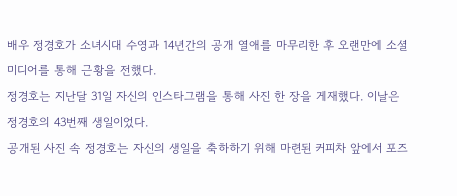배우 정경호가 소녀시대 수영과 14년간의 공개 열애를 마무리한 후 오랜만에 소셜미디어를 통해 근황을 전했다.
정경호는 지난달 31일 자신의 인스타그램을 통해 사진 한 장을 게재했다. 이날은 정경호의 43번째 생일이었다.
공개된 사진 속 정경호는 자신의 생일을 축하하기 위해 마련된 커피차 앞에서 포즈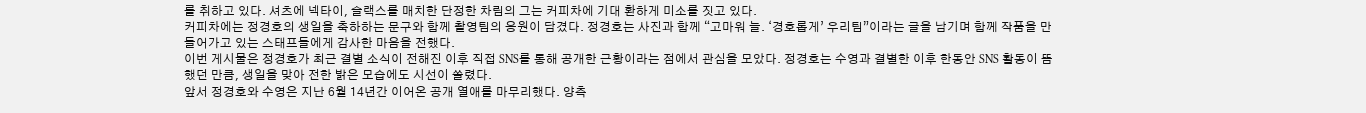를 취하고 있다. 셔츠에 넥타이, 슬랙스를 매치한 단정한 차림의 그는 커피차에 기대 환하게 미소를 짓고 있다.
커피차에는 정경호의 생일을 축하하는 문구와 함께 촬영팀의 응원이 담겼다. 정경호는 사진과 함께 “고마워 늘. ‘경호롭게’ 우리팀”이라는 글을 남기며 함께 작품을 만들어가고 있는 스태프들에게 감사한 마음을 전했다.
이번 게시물은 정경호가 최근 결별 소식이 전해진 이후 직접 SNS를 통해 공개한 근황이라는 점에서 관심을 모았다. 정경호는 수영과 결별한 이후 한동안 SNS 활동이 뜸했던 만큼, 생일을 맞아 전한 밝은 모습에도 시선이 쏠렸다.
앞서 정경호와 수영은 지난 6월 14년간 이어온 공개 열애를 마무리했다. 양측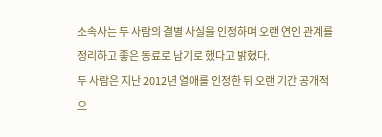소속사는 두 사람의 결별 사실을 인정하며 오랜 연인 관계를 정리하고 좋은 동료로 남기로 했다고 밝혔다.
두 사람은 지난 2012년 열애를 인정한 뒤 오랜 기간 공개적으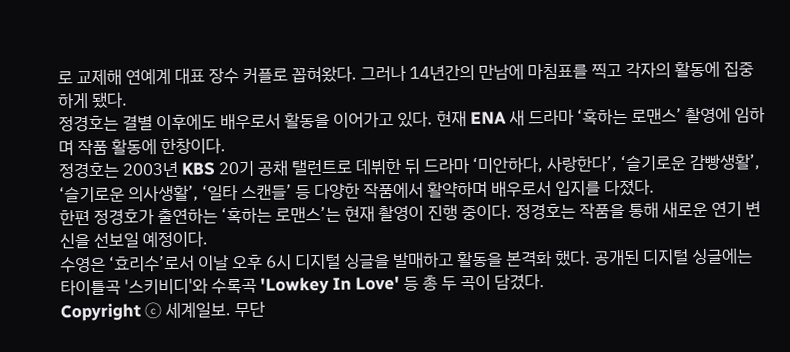로 교제해 연예계 대표 장수 커플로 꼽혀왔다. 그러나 14년간의 만남에 마침표를 찍고 각자의 활동에 집중하게 됐다.
정경호는 결별 이후에도 배우로서 활동을 이어가고 있다. 현재 ENA 새 드라마 ‘혹하는 로맨스’ 촬영에 임하며 작품 활동에 한창이다.
정경호는 2003년 KBS 20기 공채 탤런트로 데뷔한 뒤 드라마 ‘미안하다, 사랑한다’, ‘슬기로운 감빵생활’, ‘슬기로운 의사생활’, ‘일타 스캔들’ 등 다양한 작품에서 활약하며 배우로서 입지를 다졌다.
한편 정경호가 출연하는 ‘혹하는 로맨스’는 현재 촬영이 진행 중이다. 정경호는 작품을 통해 새로운 연기 변신을 선보일 예정이다.
수영은 ‘효리수’로서 이날 오후 6시 디지털 싱글을 발매하고 활동을 본격화 했다. 공개된 디지털 싱글에는 타이틀곡 '스키비디'와 수록곡 'Lowkey In Love' 등 총 두 곡이 담겼다.
Copyright ⓒ 세계일보. 무단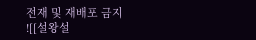전재 및 재배포 금지
![[설왕설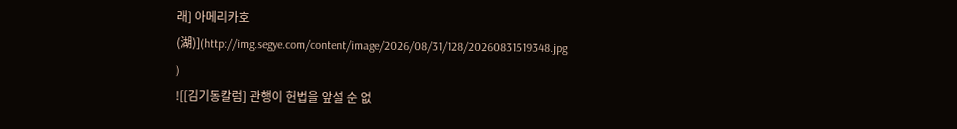래] 아메리카호(湖)](http://img.segye.com/content/image/2026/08/31/128/20260831519348.jpg
)
![[김기동칼럼] 관행이 헌법을 앞설 순 없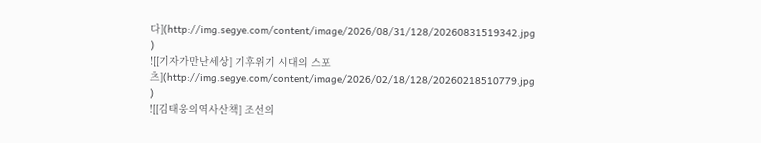다](http://img.segye.com/content/image/2026/08/31/128/20260831519342.jpg
)
![[기자가만난세상] 기후위기 시대의 스포츠](http://img.segye.com/content/image/2026/02/18/128/20260218510779.jpg
)
![[김태웅의역사산책] 조선의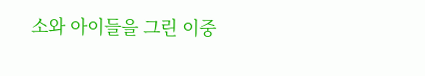소와 아이들을 그린 이중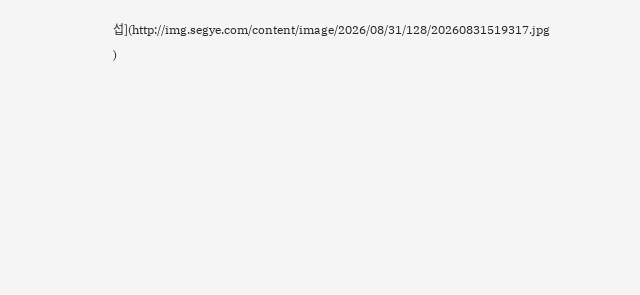섭](http://img.segye.com/content/image/2026/08/31/128/20260831519317.jpg
)